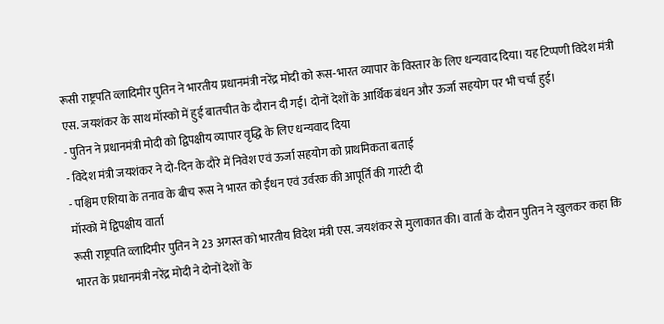रूसी राष्ट्रपति व्लादिमीर पुतिन ने भारतीय प्रधानमंत्री नरेंद्र मोदी को रूस‑भारत व्यापार के विस्तार के लिए धन्यवाद दिया। यह टिप्पणी विदेश मंत्री एस. जयशंकर के साथ मॉस्को में हुई बातचीत के दौरान दी गई। दोनों देशों के आर्थिक बंधन और ऊर्जा सहयोग पर भी चर्चा हुई।
- पुतिन ने प्रधानमंत्री मोदी को द्विपक्षीय व्यापार वृद्धि के लिए धन्यवाद दिया
- विदेश मंत्री जयशंकर ने दो‑दिन के दौरे में निवेश एवं ऊर्जा सहयोग को प्राथमिकता बताई
- पश्चिम एशिया के तनाव के बीच रूस ने भारत को ईंधन एवं उर्वरक की आपूर्ति की गारंटी दी
मॉस्को में द्विपक्षीय वार्ता
रूसी राष्ट्रपति व्लादिमीर पुतिन ने 23 अगस्त को भारतीय विदेश मंत्री एस. जयशंकर से मुलाकात की। वार्ता के दौरान पुतिन ने खुलकर कहा कि भारत के प्रधानमंत्री नरेंद्र मोदी ने दोनों देशों के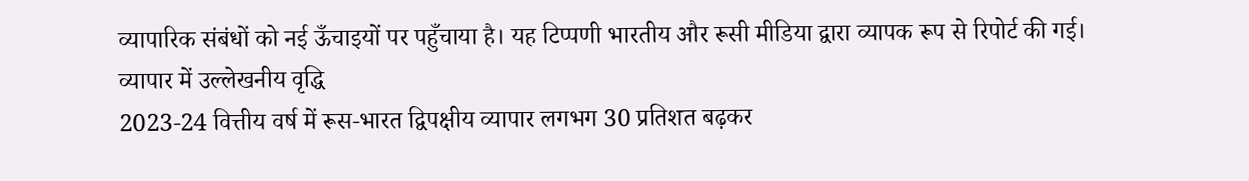व्यापारिक संबंधों को नई ऊँचाइयों पर पहुँचाया है। यह टिप्पणी भारतीय और रूसी मीडिया द्वारा व्यापक रूप से रिपोर्ट की गई।
व्यापार में उल्लेखनीय वृद्धि
2023‑24 वित्तीय वर्ष में रूस‑भारत द्विपक्षीय व्यापार लगभग 30 प्रतिशत बढ़कर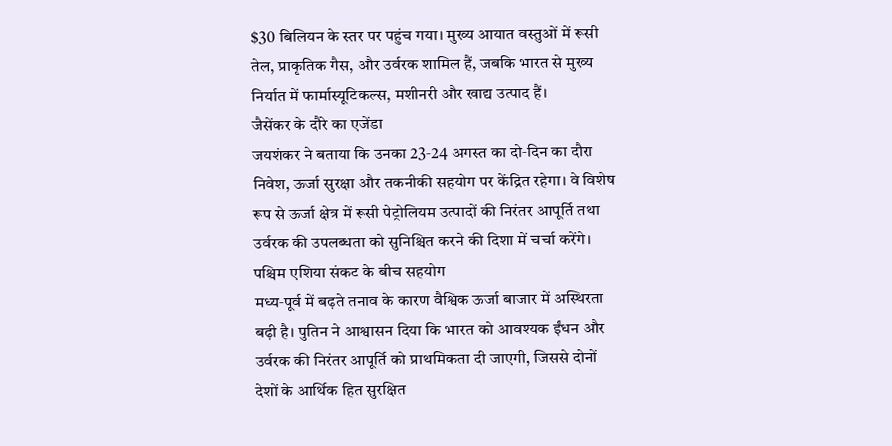$30 बिलियन के स्तर पर पहुंच गया। मुख्य आयात वस्तुओं में रूसी तेल, प्राकृतिक गैस, और उर्वरक शामिल हैं, जबकि भारत से मुख्य निर्यात में फार्मास्यूटिकल्स, मशीनरी और खाद्य उत्पाद हैं।
जैसेंकर के दौरे का एजेंडा
जयशंकर ने बताया कि उनका 23‑24 अगस्त का दो‑दिन का दौरा निवेश, ऊर्जा सुरक्षा और तकनीकी सहयोग पर केंद्रित रहेगा। वे विशेष रूप से ऊर्जा क्षेत्र में रूसी पेट्रोलियम उत्पादों की निरंतर आपूर्ति तथा उर्वरक की उपलब्धता को सुनिश्चित करने की दिशा में चर्चा करेंगे।
पश्चिम एशिया संकट के बीच सहयोग
मध्य‑पूर्व में बढ़ते तनाव के कारण वैश्विक ऊर्जा बाजार में अस्थिरता बढ़ी है। पुतिन ने आश्वासन दिया कि भारत को आवश्यक ईंधन और उर्वरक की निरंतर आपूर्ति को प्राथमिकता दी जाएगी, जिससे दोनों देशों के आर्थिक हित सुरक्षित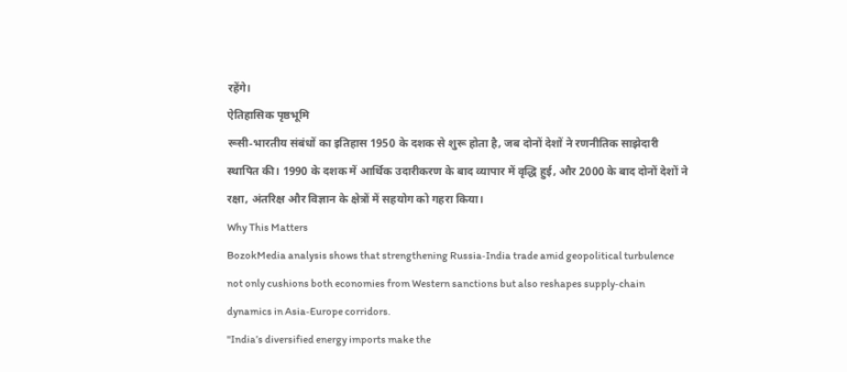रहेंगे।
ऐतिहासिक पृष्ठभूमि
रूसी‑भारतीय संबंधों का इतिहास 1950 के दशक से शुरू होता है, जब दोनों देशों ने रणनीतिक साझेदारी स्थापित की। 1990 के दशक में आर्थिक उदारीकरण के बाद व्यापार में वृद्धि हुई, और 2000 के बाद दोनों देशों ने रक्षा, अंतरिक्ष और विज्ञान के क्षेत्रों में सहयोग को गहरा किया।
Why This Matters
BozokMedia analysis shows that strengthening Russia‑India trade amid geopolitical turbulence not only cushions both economies from Western sanctions but also reshapes supply‑chain dynamics in Asia‑Europe corridors.
"India’s diversified energy imports make the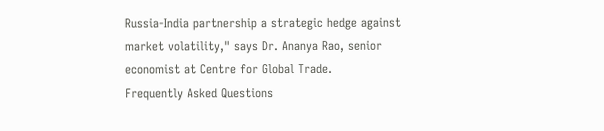Russia‑India partnership a strategic hedge against market volatility," says Dr. Ananya Rao, senior economist at Centre for Global Trade.
Frequently Asked Questions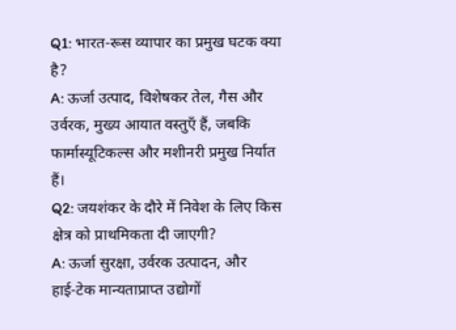Q1: भारत‑रूस व्यापार का प्रमुख घटक क्या है?
A: ऊर्जा उत्पाद, विशेषकर तेल, गैस और उर्वरक, मुख्य आयात वस्तुएँ हैं, जबकि फार्मास्यूटिकल्स और मशीनरी प्रमुख निर्यात हैं।
Q2: जयशंकर के दौरे में निवेश के लिए किस क्षेत्र को प्राथमिकता दी जाएगी?
A: ऊर्जा सुरक्षा, उर्वरक उत्पादन, और हाई‑टेक मान्यताप्राप्त उद्योगों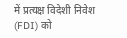में प्रत्यक्ष विदेशी निवेश (FDI) को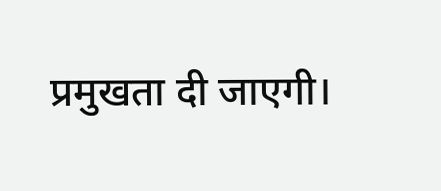प्रमुखता दी जाएगी।